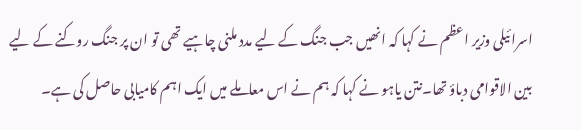اسرائیلی وزیر اعظم نے کہا کہ انھیں جب جنگ کے لیے مدد ملنی چاہیے تھی تو ان پر جنگ روکنے کے لیے بین الاقوامی دباؤ تھا۔نتن یاہو نے کہا کہ ہم نے اس معاملے میں ایک اہم کامیابی حاصل کی ہے۔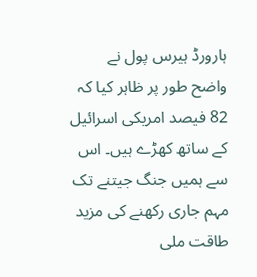ہارورڈ ہیرس پول نے واضح طور پر ظاہر کیا کہ 82 فیصد امریکی اسرائیل کے ساتھ کھڑے ہیں۔ اس سے ہمیں جنگ جیتنے تک مہم جاری رکھنے کی مزید طاقت ملی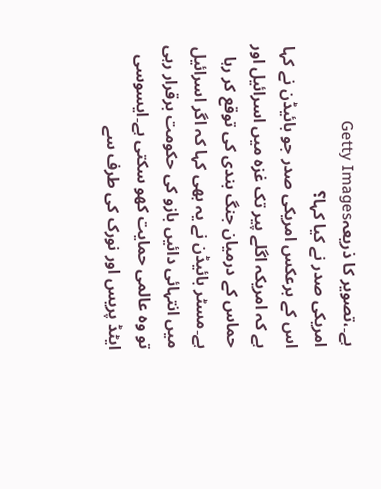ہے۔،تصویر کا ذریعہGetty Images
امریکی صدر نے کیا کہا؟
اس کے برعکس امریکی صدر جو بائیڈن نے کہا ہے کہ امریکہ اگلے پیر تک غزہ میں اسرائیل اور حماس کے درمیان جنگ بندی کی توقع کر رہا ہے۔مسٹر بائیڈن نے یہ بھی کہا کہ اگر اسرائیل میں انتہائی دائیں بازو کی حکومت برقرار رہی تو وہ عالمی حمایت کھو سکتی ہے۔ایسوسی ایٹڈ پریس اور نورک کی طرف سے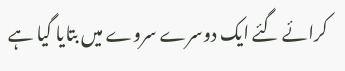کرائے گئے ایک دوسرے سروے میں بتایا گیا ہے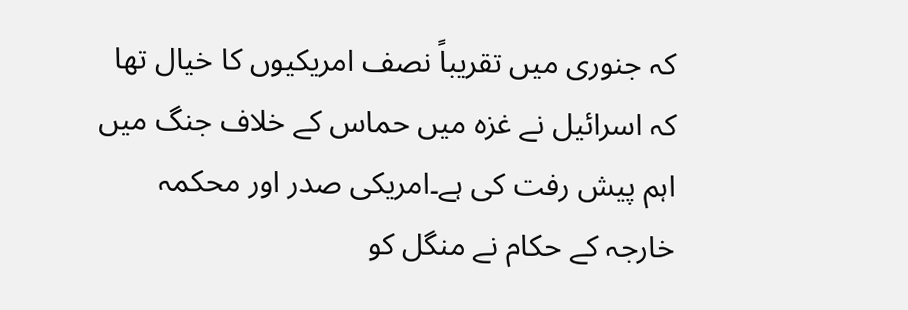کہ جنوری میں تقریباً نصف امریکیوں کا خیال تھا کہ اسرائیل نے غزہ میں حماس کے خلاف جنگ میں اہم پیش رفت کی ہے۔امریکی صدر اور محکمہ خارجہ کے حکام نے منگل کو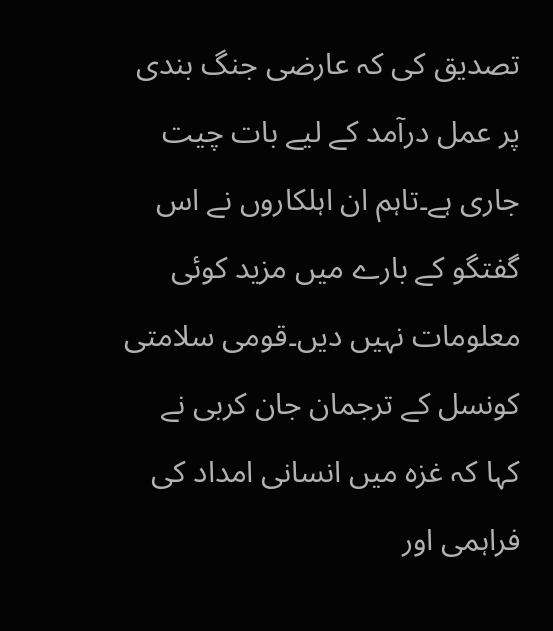تصدیق کی کہ عارضی جنگ بندی پر عمل درآمد کے لیے بات چیت جاری ہے۔تاہم ان اہلکاروں نے اس گفتگو کے بارے میں مزید کوئی معلومات نہیں دیں۔قومی سلامتی کونسل کے ترجمان جان کربی نے کہا کہ غزہ میں انسانی امداد کی فراہمی اور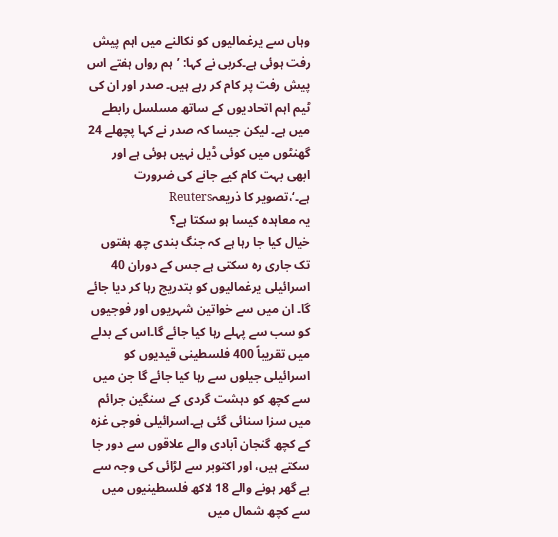وہاں سے یرغمالیوں کو نکالنے میں اہم پیش رفت ہوئی ہے۔کربی نے کہا: ’ہم رواں ہفتے اس پیش رفت پر کام کر رہے ہیں۔ صدر اور ان کی ٹیم اہم اتحادیوں کے ساتھ مسلسل رابطے میں ہے۔ لیکن جیسا کہ صدر نے کہا پچھلے 24 گھنٹوں میں کوئی ڈیل نہیں ہوئی ہے اور ابھی بہت کام کیے جانے کی ضرورت ہے۔‘،تصویر کا ذریعہReuters
یہ معاہدہ کیسا ہو سکتا ہے؟
خیال کیا جا رہا ہے کہ جنگ بندی چھ ہفتوں تک جاری رہ سکتی ہے جس کے دوران 40 اسرائیلی یرغمالیوں کو بتدریج رہا کر دیا جائے گا۔ ان میں سے خواتین شہریوں اور فوجیوں کو سب سے پہلے رہا کیا جائے گا۔اس کے بدلے میں تقریباً 400 فلسطینی قیدیوں کو اسرائیلی جیلوں سے رہا کیا جائے گا جن میں سے کچھ کو دہشت گردی کے سنگین جرائم میں سزا سنائی گئی ہے۔اسرائیلی فوجی غزہ کے کچھ گنجان آبادی والے علاقوں سے دور جا سکتے ہیں، اور اکتوبر سے لڑائی کی وجہ سے بے گھر ہونے والے 18 لاکھ فلسطینیوں میں سے کچھ شمال میں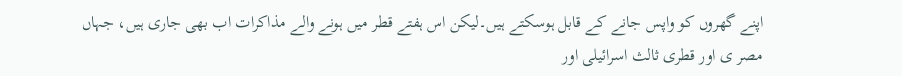اپنے گھروں کو واپس جانے کے قابل ہوسکتے ہیں۔لیکن اس ہفتے قطر میں ہونے والے مذاکرات اب بھی جاری ہیں، جہاں مصر ی اور قطری ثالث اسرائیلی اور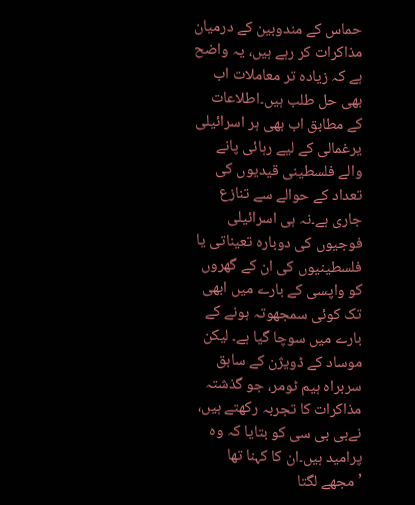حماس کے مندوبین کے درمیان مذاکرات کر رہے ہیں، یہ واضح ہے کہ زیادہ تر معاملات اب بھی حل طلب ہیں۔اطلاعات کے مطابق اب بھی ہر اسرائیلی یرغمالی کے لیے رہائی پانے والے فلسطینی قیدیوں کی تعداد کے حوالے سے تنازع جاری ہے۔نہ ہی اسرائیلی فوجیوں کی دوبارہ تعیناتی یا فلسطینیوں کی ان کے گھروں کو واپسی کے بارے میں ابھی تک کوئی سمجھوتہ ہونے کے بارے میں سوچا گیا ہے۔ لیکن موساد کے ڈویژن کے سابق سربراہ ہیم ٹومر، جو گذشتہ مذاکرات کا تجربہ رکھتے ہیں، نےبی بی سی کو بتایا کہ وہ پرامید ہیں۔ان کا کہنا تھا ’مجھے لگتا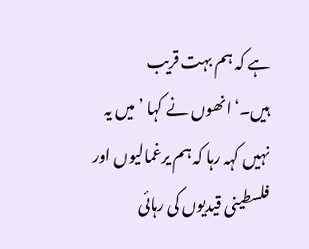ہے کہ ہم بہت قریب ہیں۔‘انھوں نے کہا ’میں یہ نہیں کہہ رہا کہ ہم یرغمالیوں اور فلسطینی قیدیوں کی رہائی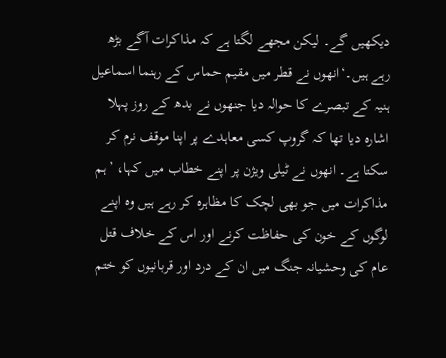دیکھیں گے۔ لیکن مجھے لگتا ہے کہ مذاکرات آگے بڑھ رہے ہیں۔‘انھوں نے قطر میں مقیم حماس کے رہنما اسماعیل ہنیہ کے تبصرے کا حوالہ دیا جنھوں نے بدھ کے روز پہلا اشارہ دیا تھا کہ گروپ کسی معاہدے پر اپنا موقف نرم کر سکتا ہے۔ انھوں نے ٹیلی ویژن پر اپنے خطاب میں کہا، ’ہم مذاکرات میں جو بھی لچک کا مظاہرہ کر رہے ہیں وہ اپنے لوگوں کے خون کی حفاظت کرنے اور اس کے خلاف قتل عام کی وحشیانہ جنگ میں ان کے درد اور قربانیوں کو ختم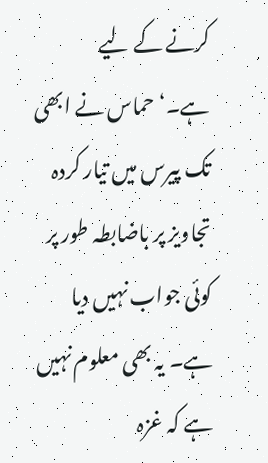کرنے کے لیے ہے۔‘حماس نے ابھی تک پیرس میں تیار کردہ تجاویز پر باضابطہ طور پر کوئی جواب نہیں دیا ہے۔ یہ بھی معلوم نہیں ہے کہ غزہ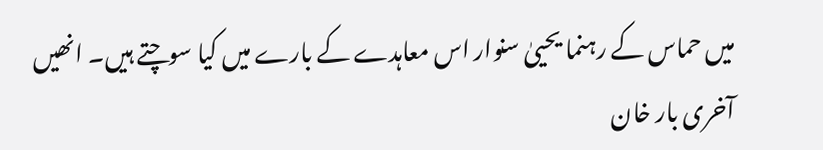میں حماس کے رہنما یحییٰ سنوار اس معاہدے کے بارے میں کیا سوچتے ہیں۔ انھیں آخری بار خان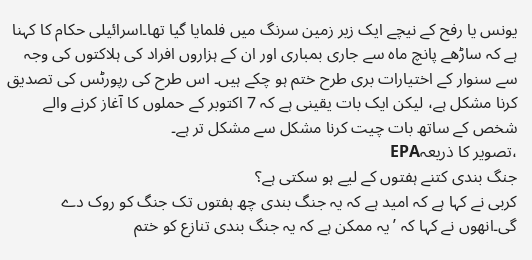یونس یا رفح کے نیچے ایک زیر زمین سرنگ میں فلمایا گیا تھا۔اسرائیلی حکام کا کہنا ہے کہ ساڑھے پانچ ماہ سے جاری بمباری اور ان کے ہزاروں افراد کی ہلاکتوں کی وجہ سے سنوار کے اختیارات بری طرح ختم ہو چکے ہیں۔ اس طرح کی رپورٹس کی تصدیق کرنا مشکل ہے، لیکن ایک بات یقینی ہے کہ 7 اکتوبر کے حملوں کا آغاز کرنے والے شخص کے ساتھ بات چیت کرنا مشکل سے مشکل تر ہے۔
،تصویر کا ذریعہEPA
جنگ بندی کتنے ہفتوں کے لیے ہو سکتی ہے؟
کربی نے کہا ہے کہ امید ہے کہ یہ جنگ بندی چھ ہفتوں تک جنگ کو روک دے گی۔انھوں نے کہا کہ ’یہ ممکن ہے کہ یہ جنگ بندی تنازع کو ختم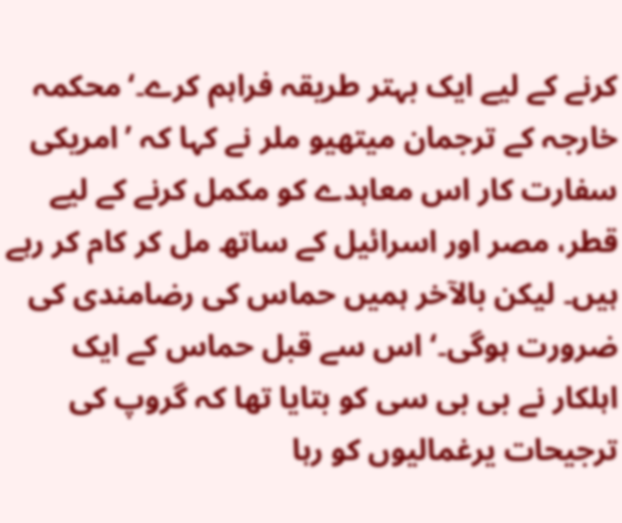کرنے کے لیے ایک بہتر طریقہ فراہم کرے۔‘محکمہ خارجہ کے ترجمان میتھیو ملر نے کہا کہ ’امریکی سفارت کار اس معاہدے کو مکمل کرنے کے لیے قطر، مصر اور اسرائیل کے ساتھ مل کر کام کر رہے ہیں۔ لیکن بالآخر ہمیں حماس کی رضامندی کی ضرورت ہوگی۔‘ اس سے قبل حماس کے ایک اہلکار نے بی بی سی کو بتایا تھا کہ گروپ کی ترجیحات یرغمالیوں کو رہا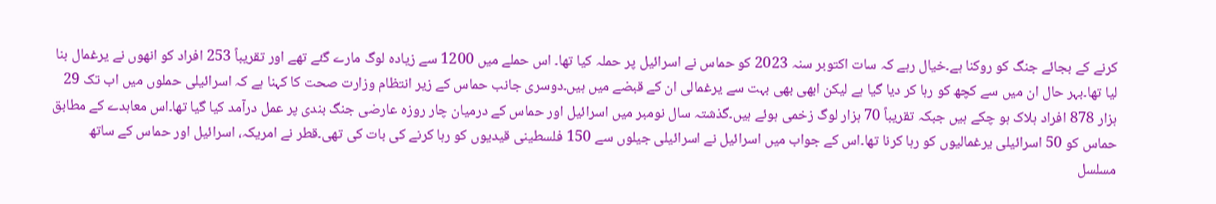کرنے کے بجائے جنگ کو روکنا ہے۔خیال رہے کہ سات اکتوبر سنہ 2023 کو حماس نے اسرائیل پر حملہ کیا تھا۔ اس حملے میں 1200 سے زیادہ لوگ مارے گئے تھے اور تقریباً 253 افراد کو انھوں نے یرغمال بنا لیا تھا۔بہر حال ان میں سے کچھ کو رہا کر دیا گیا ہے لیکن ابھی بھی بہت سے یرغمالی ان کے قبضے میں ہیں۔دوسری جانب حماس کے زیر انتظام وزارت صحت کا کہنا ہے کہ اسرائیلی حملوں میں اب تک 29 ہزار 878 افراد ہلاک ہو چکے ہیں جبکہ تقریباً 70 ہزار لوگ زخمی ہوئے ہیں۔گذشتہ سال نومبر میں اسرائیل اور حماس کے درمیان چار روزہ عارضی جنگ بندی پر عمل درآمد کیا گیا تھا۔اس معاہدے کے مطابق حماس کو 50 اسرائیلی یرغمالیوں کو رہا کرنا تھا۔اس کے جواب میں اسرائیل نے اسرائیلی جیلوں سے 150 فلسطینی قیدیوں کو رہا کرنے کی بات کی تھی۔قطر نے امریکہ، اسرائیل اور حماس کے ساتھ مسلسل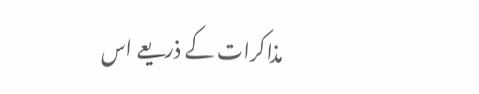مذاکرات کے ذریعے اس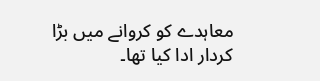معاہدے کو کروانے میں بڑا کردار ادا کیا تھا۔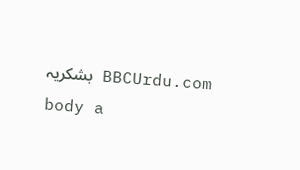BBCUrdu.com بشکریہ
body a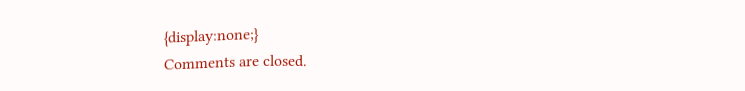{display:none;}
Comments are closed.